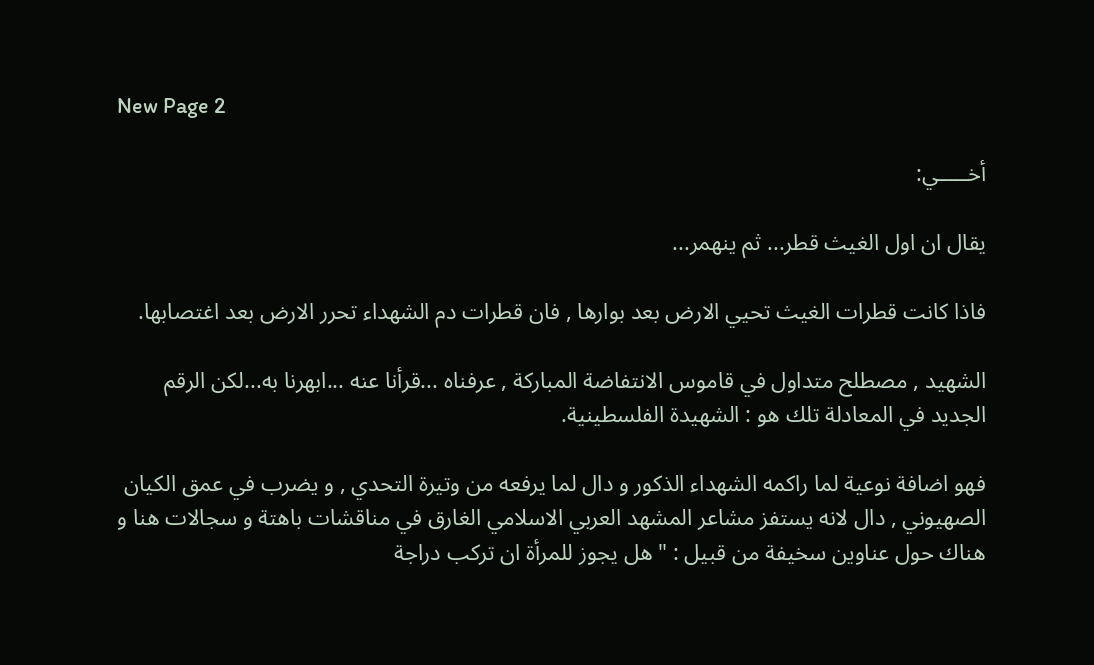New Page 2

أخـــــي:

يقال ان اول الغيث قطر... ثم ينهمر...

فاذا كانت قطرات الغيث تحيي الارض بعد بوارها , فان قطرات دم الشهداء تحرر الارض بعد اغتصابها.

الشهيد , مصطلح متداول في قاموس الانتفاضة المباركة , عرفناه ...قرأنا عنه ...ابهرنا به...لكن الرقم الجديد في المعادلة تلك هو : الشهيدة الفلسطينية.

فهو اضافة نوعية لما راكمه الشهداء الذكور و دال لما يرفعه من وتيرة التحدي , و يضرب في عمق الكيان الصهيوني , دال لانه يستفز مشاعر المشهد العربي الاسلامي الغارق في مناقشات باهتة و سجالات هنا و هناك حول عناوين سخيفة من قبيل : " هل يجوز للمرأة ان تركب دراجة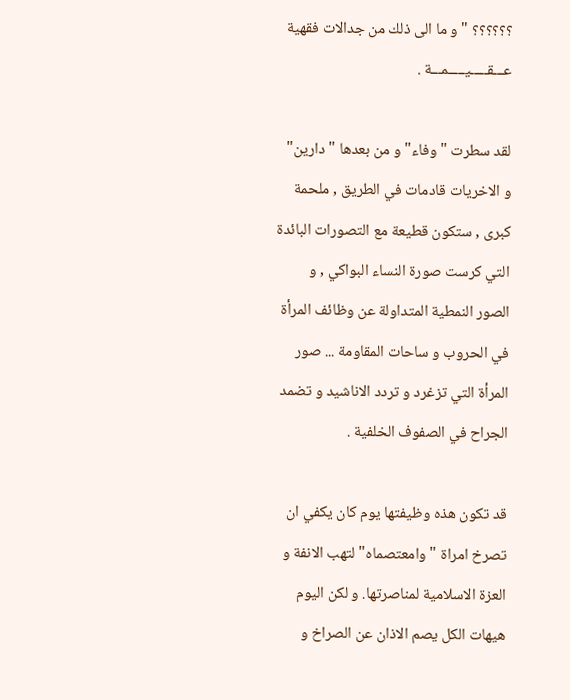؟؟؟؟؟؟ " و ما الى ذلك من جدالات فقهية عـــقـــــيـــــمـــة .

لقد سطرت " وفاء" و من بعدها " دارين" و الاخريات قادمات في الطريق , ملحمة كبرى , ستكون قطيعة مع التصورات البائدة التي كرست صورة النساء البواكي , و الصور النمطية المتداولة عن وظائف المرأة في الحروب و ساحات المقاومة ... صور المرأة التي تزغرد و تردد الاناشيد و تضمد الجراح في الصفوف الخلفية .

قد تكون هذه وظيفتها يوم كان يكفي ان تصرخ امراة " وامعتصماه" لتهب الانفة و العزة الاسلامية لمناصرتها. و لكن اليوم هيهات الكل يصم الاذان عن الصراخ و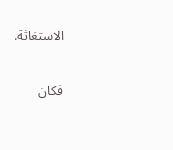الاستغاثة.

فكان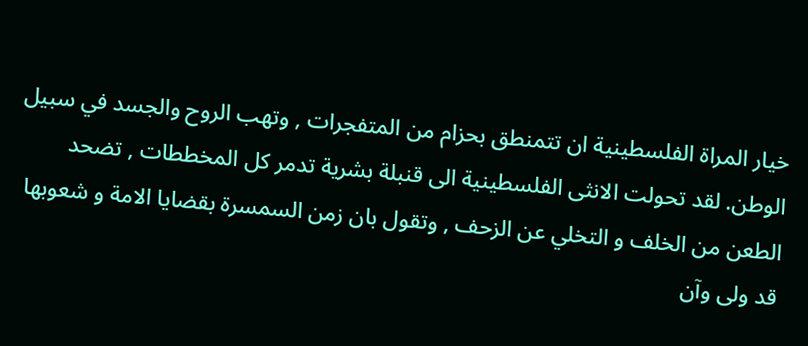خيار المراة الفلسطينية ان تتمنطق بحزام من المتفجرات , وتهب الروح والجسد في سبيل الوطن. لقد تحولت الانثى الفلسطينية الى قنبلة بشرية تدمر كل المخططات , تضحد الطعن من الخلف و التخلي عن الزحف , وتقول بان زمن السمسرة بقضايا الامة و شعوبها قد ولى وآن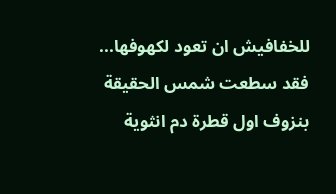للخفافيش ان تعود لكهوفها... فقد سطعت شمس الحقيقة بنزوف اول قطرة دم انثوية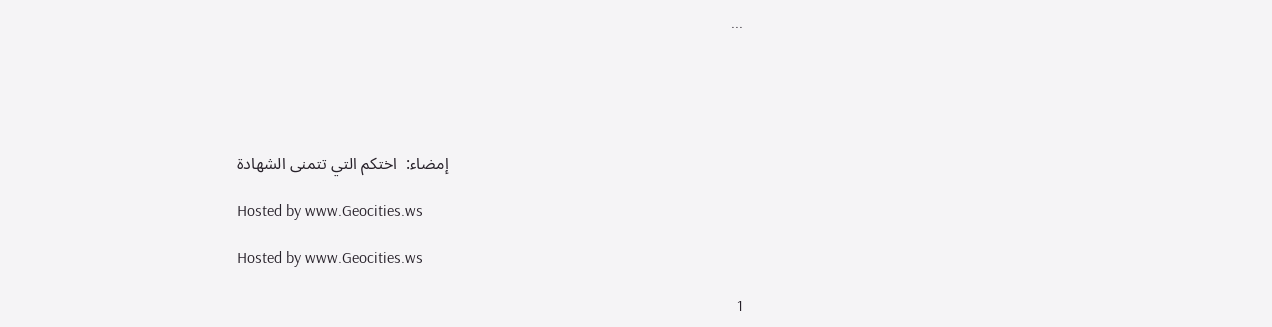...





                                                                       إمضاء:  اختكم التي تتمنى الشهادة

Hosted by www.Geocities.ws

Hosted by www.Geocities.ws

1